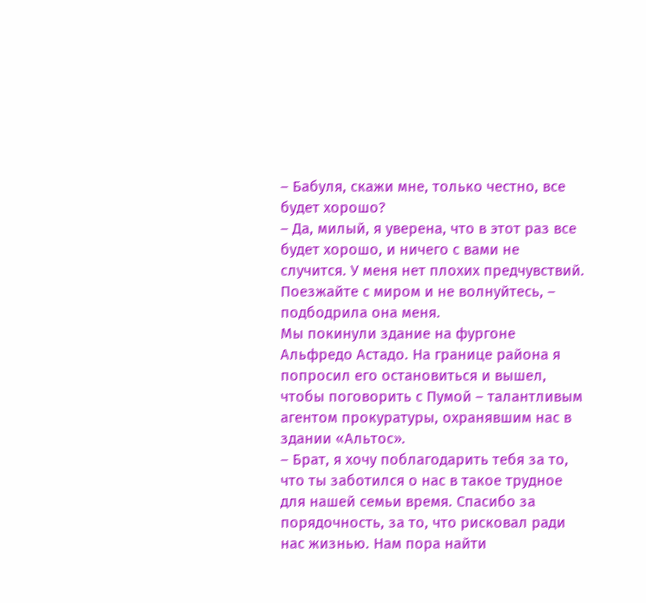– Бабуля, скажи мне, только честно, все будет хорошо?
– Да, милый, я уверена, что в этот раз все будет хорошо, и ничего с вами не случится. У меня нет плохих предчувствий. Поезжайте с миром и не волнуйтесь, – подбодрила она меня.
Мы покинули здание на фургоне Альфредо Астадо. На границе района я попросил его остановиться и вышел, чтобы поговорить с Пумой – талантливым агентом прокуратуры, охранявшим нас в здании «Альтос».
– Брат, я хочу поблагодарить тебя за то, что ты заботился о нас в такое трудное для нашей семьи время. Спасибо за порядочность, за то, что рисковал ради нас жизнью. Нам пора найти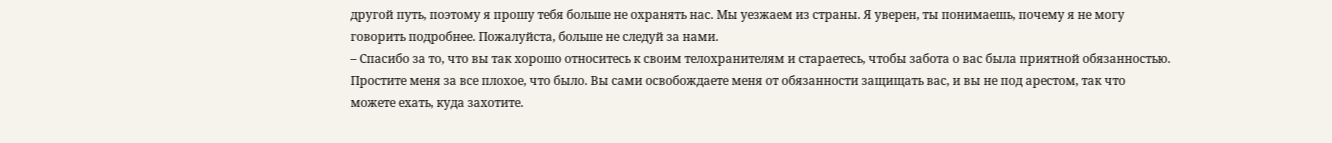другой путь, поэтому я прошу тебя больше не охранять нас. Мы уезжаем из страны. Я уверен, ты понимаешь, почему я не могу говорить подробнее. Пожалуйста, больше не следуй за нами.
– Спасибо за то, что вы так хорошо относитесь к своим телохранителям и стараетесь, чтобы забота о вас была приятной обязанностью. Простите меня за все плохое, что было. Вы сами освобождаете меня от обязанности защищать вас, и вы не под арестом, так что можете ехать, куда захотите.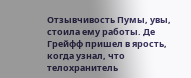Отзывчивость Пумы, увы, стоила ему работы. Де Грейфф пришел в ярость, когда узнал, что телохранитель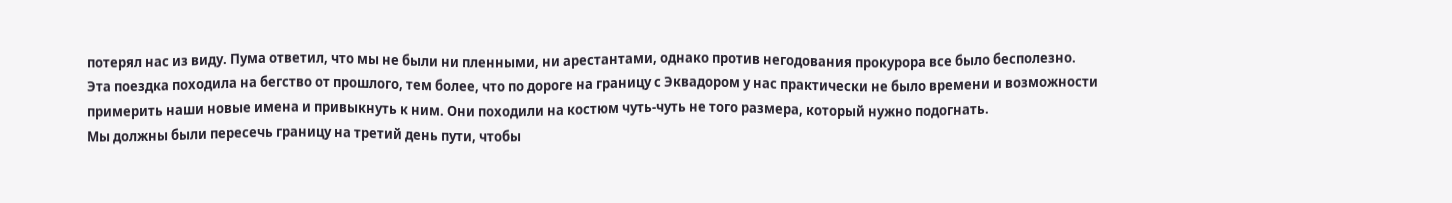потерял нас из виду. Пума ответил, что мы не были ни пленными, ни арестантами, однако против негодования прокурора все было бесполезно.
Эта поездка походила на бегство от прошлого, тем более, что по дороге на границу с Эквадором у нас практически не было времени и возможности примерить наши новые имена и привыкнуть к ним. Они походили на костюм чуть-чуть не того размера, который нужно подогнать.
Мы должны были пересечь границу на третий день пути, чтобы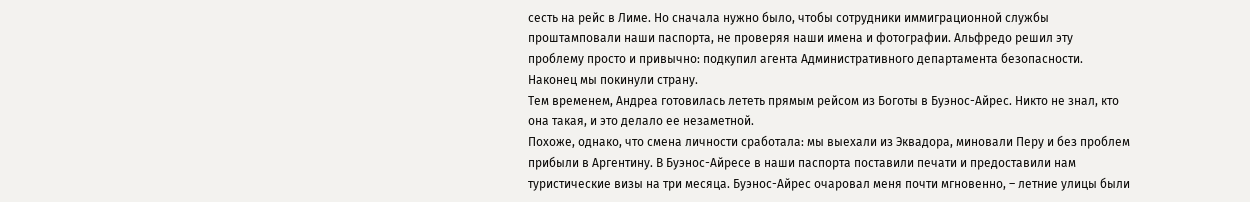сесть на рейс в Лиме. Но сначала нужно было, чтобы сотрудники иммиграционной службы проштамповали наши паспорта, не проверяя наши имена и фотографии. Альфредо решил эту проблему просто и привычно: подкупил агента Административного департамента безопасности. Наконец мы покинули страну.
Тем временем, Андреа готовилась лететь прямым рейсом из Боготы в Буэнос-Айрес. Никто не знал, кто она такая, и это делало ее незаметной.
Похоже, однако, что смена личности сработала: мы выехали из Эквадора, миновали Перу и без проблем прибыли в Аргентину. В Буэнос-Айресе в наши паспорта поставили печати и предоставили нам туристические визы на три месяца. Буэнос-Айрес очаровал меня почти мгновенно, – летние улицы были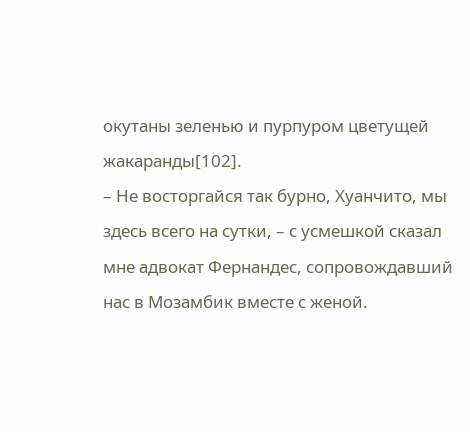окутаны зеленью и пурпуром цветущей жакаранды[102].
– Не восторгайся так бурно, Хуанчито, мы здесь всего на сутки, – с усмешкой сказал мне адвокат Фернандес, сопровождавший нас в Мозамбик вместе с женой.